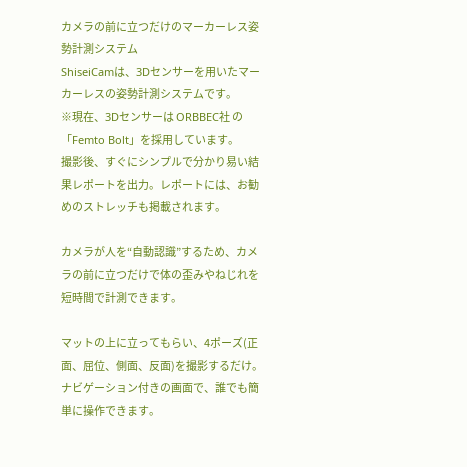カメラの前に立つだけのマーカーレス姿勢計測システム
ShiseiCamは、3Dセンサーを用いたマーカーレスの姿勢計測システムです。
※現在、3Dセンサーは ORBBEC社 の「Femto Bolt」を採用しています。
撮影後、すぐにシンプルで分かり易い結果レポートを出力。レポートには、お勧めのストレッチも掲載されます。

カメラが人を“自動認識”するため、カメラの前に立つだけで体の歪みやねじれを短時間で計測できます。

マットの上に立ってもらい、4ポーズ(正面、屈位、側面、反面)を撮影するだけ。ナビゲーション付きの画面で、誰でも簡単に操作できます。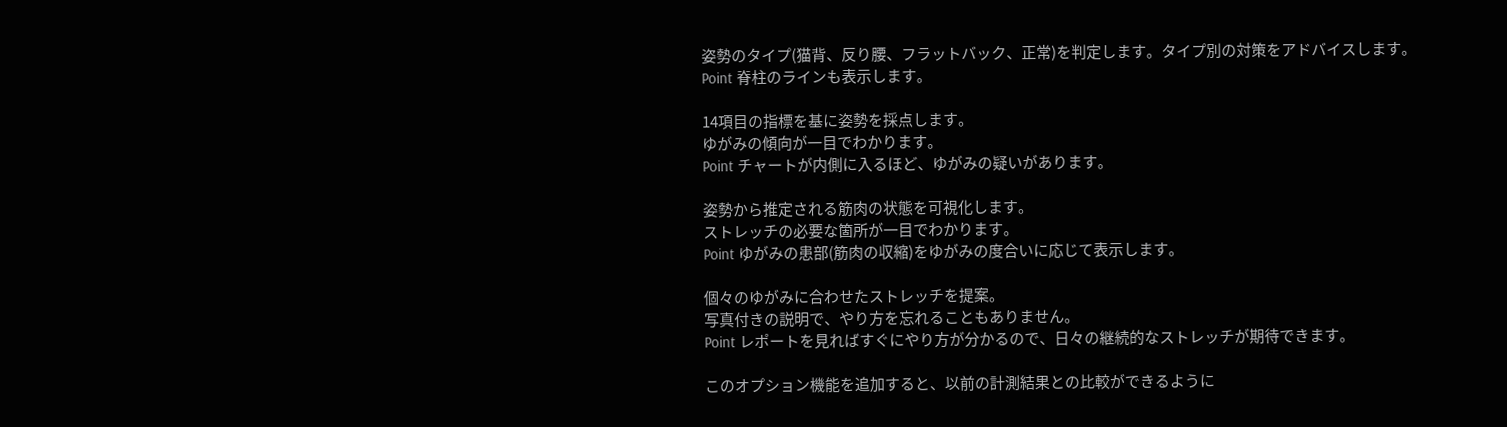姿勢のタイプ(猫背、反り腰、フラットバック、正常)を判定します。タイプ別の対策をアドバイスします。
Point 脊柱のラインも表示します。

14項目の指標を基に姿勢を採点します。
ゆがみの傾向が一目でわかります。
Point チャートが内側に入るほど、ゆがみの疑いがあります。

姿勢から推定される筋肉の状態を可視化します。
ストレッチの必要な箇所が一目でわかります。
Point ゆがみの患部(筋肉の収縮)をゆがみの度合いに応じて表示します。

個々のゆがみに合わせたストレッチを提案。
写真付きの説明で、やり方を忘れることもありません。
Point レポートを見ればすぐにやり方が分かるので、日々の継続的なストレッチが期待できます。

このオプション機能を追加すると、以前の計測結果との比較ができるように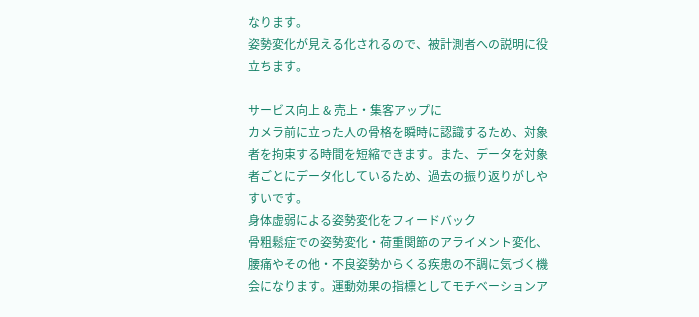なります。
姿勢変化が見える化されるので、被計測者への説明に役立ちます。

サービス向上 & 売上・集客アップに
カメラ前に立った人の骨格を瞬時に認識するため、対象者を拘束する時間を短縮できます。また、データを対象者ごとにデータ化しているため、過去の振り返りがしやすいです。
身体虚弱による姿勢変化をフィードバック
骨粗鬆症での姿勢変化・荷重関節のアライメント変化、腰痛やその他・不良姿勢からくる疾患の不調に気づく機会になります。運動効果の指標としてモチベーションア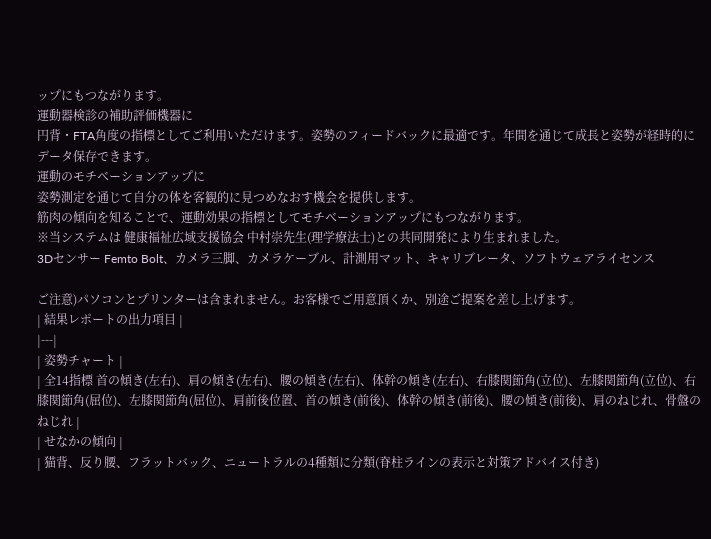ップにもつながります。
運動器検診の補助評価機器に
円背・FTA角度の指標としてご利用いただけます。姿勢のフィードバックに最適です。年間を通じて成長と姿勢が経時的にデータ保存できます。
運動のモチベーションアップに
姿勢測定を通じて自分の体を客観的に見つめなおす機会を提供します。
筋肉の傾向を知ることで、運動効果の指標としてモチベーションアップにもつながります。
※当システムは 健康福祉広域支援協会 中村崇先生(理学療法士)との共同開発により生まれました。
3Dセンサー Femto Bolt、カメラ三脚、カメラケーブル、計測用マット、キャリブレータ、ソフトウェアライセンス

ご注意)パソコンとプリンターは含まれません。お客様でご用意頂くか、別途ご提案を差し上げます。
| 結果レポートの出力項目 |
|---|
| 姿勢チャート |
| 全14指標 首の傾き(左右)、肩の傾き(左右)、腰の傾き(左右)、体幹の傾き(左右)、右膝関節角(立位)、左膝関節角(立位)、右膝関節角(屈位)、左膝関節角(屈位)、肩前後位置、首の傾き(前後)、体幹の傾き(前後)、腰の傾き(前後)、肩のねじれ、骨盤のねじれ |
| せなかの傾向 |
| 猫背、反り腰、フラットバック、ニュートラルの4種類に分類(脊柱ラインの表示と対策アドバイス付き)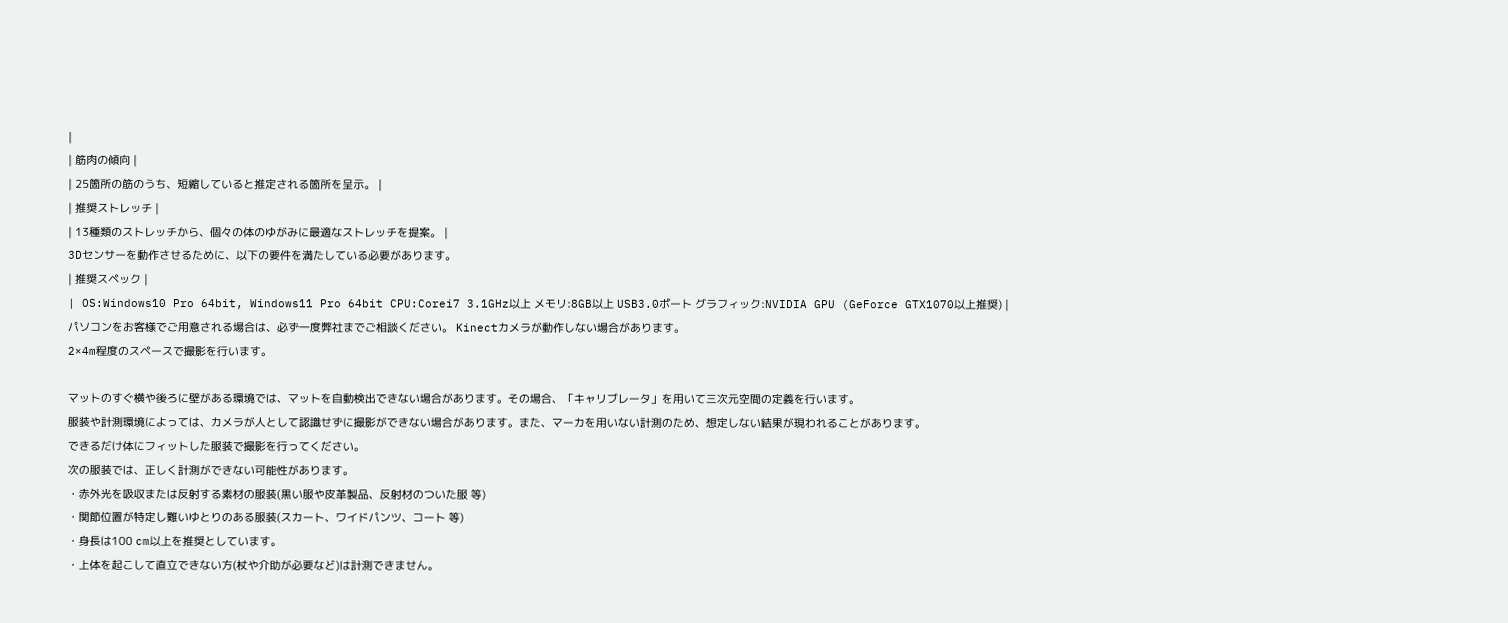|
| 筋肉の傾向 |
| 25箇所の筋のうち、短縮していると推定される箇所を呈示。 |
| 推奨ストレッチ |
| 13種類のストレッチから、個々の体のゆがみに最適なストレッチを提案。 |
3Dセンサーを動作させるために、以下の要件を満たしている必要があります。
| 推奨スペック |
| OS:Windows10 Pro 64bit, Windows11 Pro 64bit CPU:Corei7 3.1GHz以上 メモリ:8GB以上 USB3.0ポート グラフィック:NVIDIA GPU (GeForce GTX1070以上推奨) |
パソコンをお客様でご用意される場合は、必ず一度弊社までご相談ください。 Kinectカメラが動作しない場合があります。
2×4m程度のスペースで撮影を行います。

マットのすぐ横や後ろに壁がある環境では、マットを自動検出できない場合があります。その場合、「キャリブレータ」を用いて三次元空間の定義を行います。
服装や計測環境によっては、カメラが人として認識せずに撮影ができない場合があります。また、マーカを用いない計測のため、想定しない結果が現われることがあります。
できるだけ体にフィットした服装で撮影を行ってください。
次の服装では、正しく計測ができない可能性があります。
・赤外光を吸収または反射する素材の服装(黒い服や皮革製品、反射材のついた服 等)
・関節位置が特定し難いゆとりのある服装(スカート、ワイドパンツ、コート 等)
・身長は100 cm以上を推奨としています。
・上体を起こして直立できない方(杖や介助が必要など)は計測できません。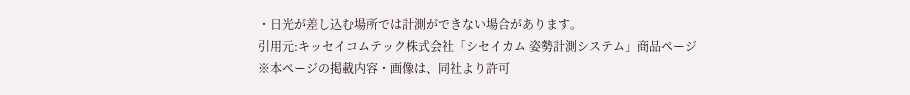・日光が差し込む場所では計測ができない場合があります。
引用元:キッセイコムテック株式会社「シセイカム 姿勢計測システム」商品ページ
※本ページの掲載内容・画像は、同社より許可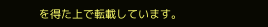を得た上で転載しています。